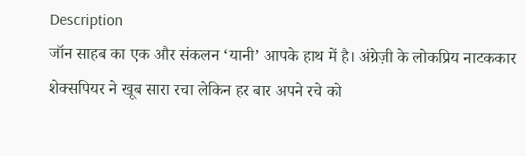Description
जॉन साहब का एक और संकलन ‘यानी’ आपके हाथ में है। अंग्रेज़ी के लोकप्रिय नाटककार शेक्सपियर ने खूब सारा रचा लेकिन हर बार अपने रचे को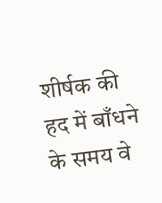शीर्षक की हद में बाँधने के समय वे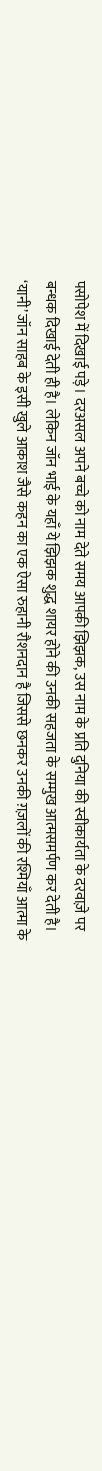पसोपेश में दिखाई पड़े। दरअसल अपने बच्चे को नाम देते समय आपकी झिझक, उस नाम के प्रति दुनिया की स्वीकार्यता के दरवाज़े पर बन्धक दिखाई देती ही है। लेकिन जॉन भाई के यहाँ ये झिझक शुद्ध शायर होने की उनकी सहजता के सम्मुख आत्मसमर्पण कर देती है। ‘यानी’ जॉन साहब के इसी खुले आकाश जैसे कहन का एक ऐसा रुहानी रौशनदान है जिससे छनकर उनकी ग़ज़लों की रश्मियाँ आत्मा के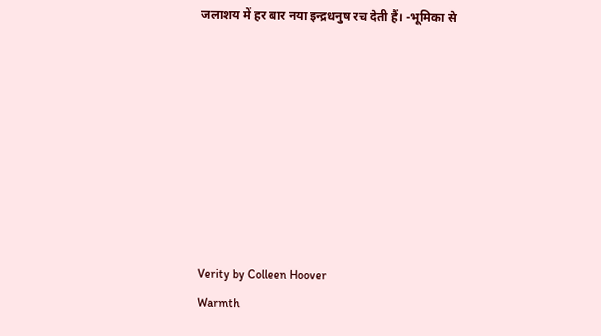जलाशय में हर बार नया इन्द्रधनुष रच देती हैं। -भूमिका से








Verity by Colleen Hoover
Warmth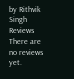by Rithvik Singh
Reviews
There are no reviews yet.